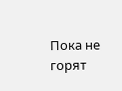Пока не горят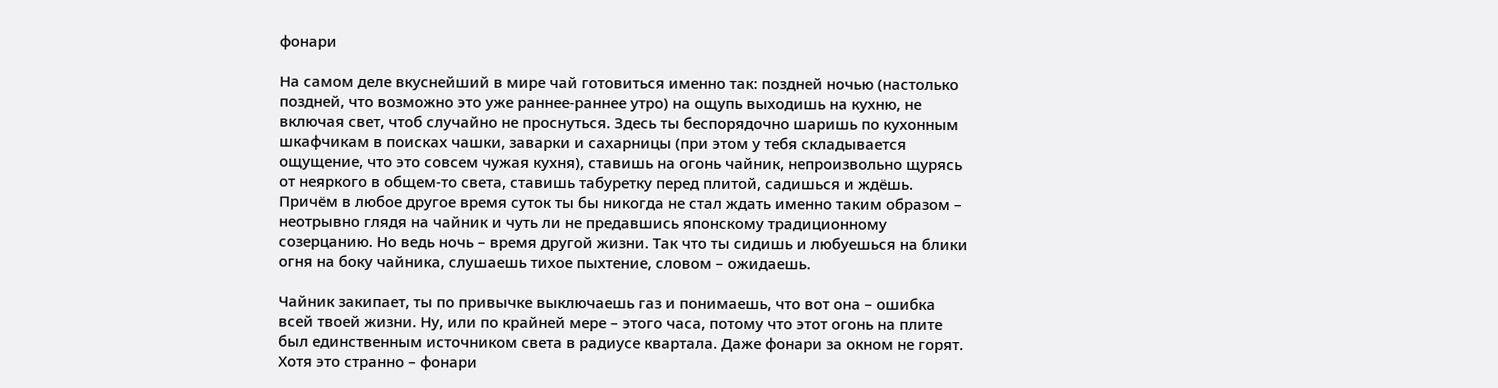фонари

На самом деле вкуснейший в мире чай готовиться именно так: поздней ночью (настолько поздней, что возможно это уже раннее-раннее утро) на ощупь выходишь на кухню, не включая свет, чтоб случайно не проснуться. Здесь ты беспорядочно шаришь по кухонным шкафчикам в поисках чашки, заварки и сахарницы (при этом у тебя складывается ощущение, что это совсем чужая кухня), ставишь на огонь чайник, непроизвольно щурясь от неяркого в общем-то света, ставишь табуретку перед плитой, садишься и ждёшь. Причём в любое другое время суток ты бы никогда не стал ждать именно таким образом – неотрывно глядя на чайник и чуть ли не предавшись японскому традиционному созерцанию. Но ведь ночь – время другой жизни. Так что ты сидишь и любуешься на блики огня на боку чайника, слушаешь тихое пыхтение, словом – ожидаешь.

Чайник закипает, ты по привычке выключаешь газ и понимаешь, что вот она – ошибка всей твоей жизни. Ну, или по крайней мере – этого часа, потому что этот огонь на плите был единственным источником света в радиусе квартала. Даже фонари за окном не горят. Хотя это странно – фонари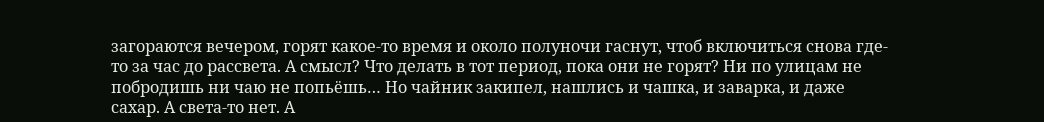загораются вечером, горят какое-то время и около полуночи гаснут, чтоб включиться снова где-то за час до рассвета. А смысл? Что делать в тот период, пока они не горят? Ни по улицам не побродишь ни чаю не попьёшь… Но чайник закипел, нашлись и чашка, и заварка, и даже сахар. А света-то нет. А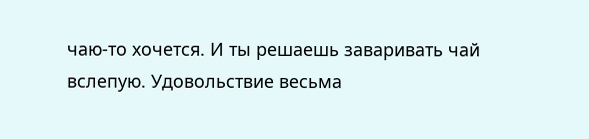чаю-то хочется. И ты решаешь заваривать чай вслепую. Удовольствие весьма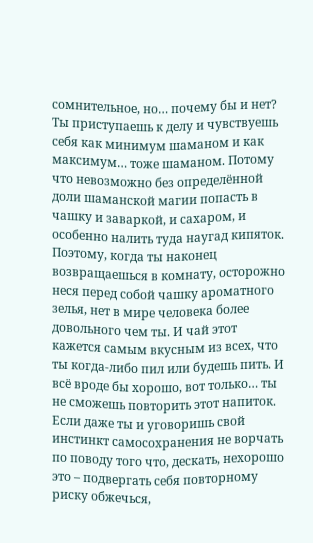сомнительное, но… почему бы и нет? Ты приступаешь к делу и чувствуешь себя как минимум шаманом и как максимум… тоже шаманом. Потому что невозможно без определённой доли шаманской магии попасть в чашку и заваркой, и сахаром, и особенно налить туда наугад кипяток. Поэтому, когда ты наконец возвращаешься в комнату, осторожно неся перед собой чашку ароматного зелья, нет в мире человека более довольного чем ты. И чай этот кажется самым вкусным из всех, что ты когда-либо пил или будешь пить. И всё вроде бы хорошо, вот только… ты не сможешь повторить этот напиток. Если даже ты и уговоришь свой инстинкт самосохранения не ворчать по поводу того что, дескать, нехорошо это – подвергать себя повторному риску обжечься,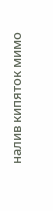налив кипяток мимо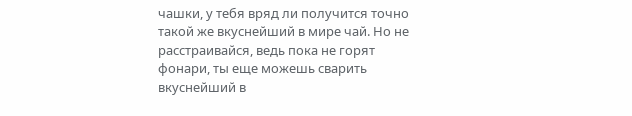чашки, у тебя вряд ли получится точно такой же вкуснейший в мире чай. Но не расстраивайся, ведь пока не горят фонари, ты еще можешь сварить вкуснейший в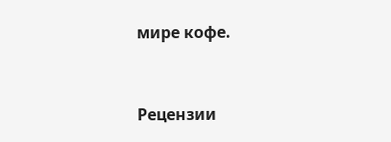мире кофе.


Рецензии